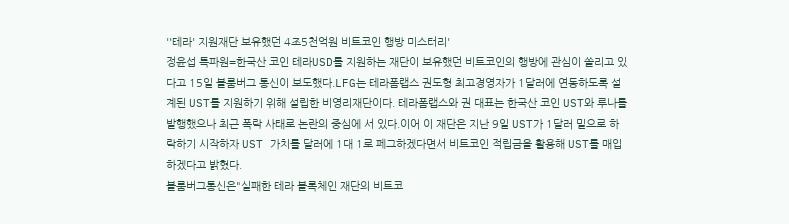''테라' 지원재단 보유했던 4조5천억원 비트코인 행방 미스터리'
정윤섭 특파원=한국산 코인 테라USD를 지원하는 재단이 보유했던 비트코인의 행방에 관심이 쏠리고 있다고 15일 블룸버그 통신이 보도했다.LFG는 테라폼랩스 권도형 최고경영자가 1달러에 연동하도록 설계된 UST를 지원하기 위해 설립한 비영리재단이다. 테라폼랩스와 권 대표는 한국산 코인 UST와 루나를 발행했으나 최근 폭락 사태로 논란의 중심에 서 있다.이어 이 재단은 지난 9일 UST가 1달러 밑으로 하락하기 시작하자 UST 가치를 달러에 1대 1로 페그하겠다면서 비트코인 적립금을 활용해 UST를 매입하겠다고 밝혔다.
블룸버그통신은"실패한 테라 블록체인 재단의 비트코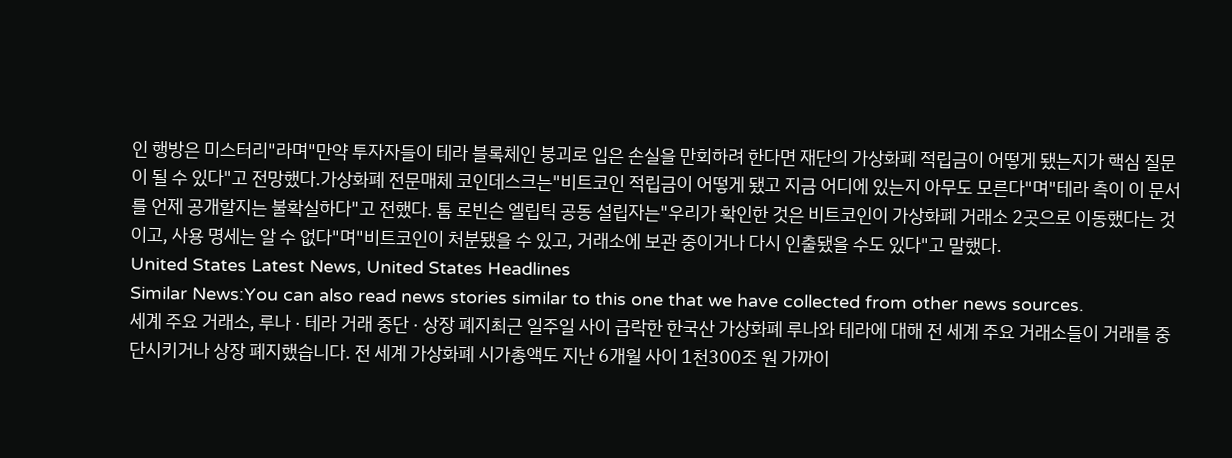인 행방은 미스터리"라며"만약 투자자들이 테라 블록체인 붕괴로 입은 손실을 만회하려 한다면 재단의 가상화폐 적립금이 어떻게 됐는지가 핵심 질문이 될 수 있다"고 전망했다.가상화폐 전문매체 코인데스크는"비트코인 적립금이 어떻게 됐고 지금 어디에 있는지 아무도 모른다"며"테라 측이 이 문서를 언제 공개할지는 불확실하다"고 전했다. 톰 로빈슨 엘립틱 공동 설립자는"우리가 확인한 것은 비트코인이 가상화폐 거래소 2곳으로 이동했다는 것이고, 사용 명세는 알 수 없다"며"비트코인이 처분됐을 수 있고, 거래소에 보관 중이거나 다시 인출됐을 수도 있다"고 말했다.
United States Latest News, United States Headlines
Similar News:You can also read news stories similar to this one that we have collected from other news sources.
세계 주요 거래소, 루나 · 테라 거래 중단 · 상장 폐지최근 일주일 사이 급락한 한국산 가상화폐 루나와 테라에 대해 전 세계 주요 거래소들이 거래를 중단시키거나 상장 폐지했습니다. 전 세계 가상화폐 시가총액도 지난 6개월 사이 1천300조 원 가까이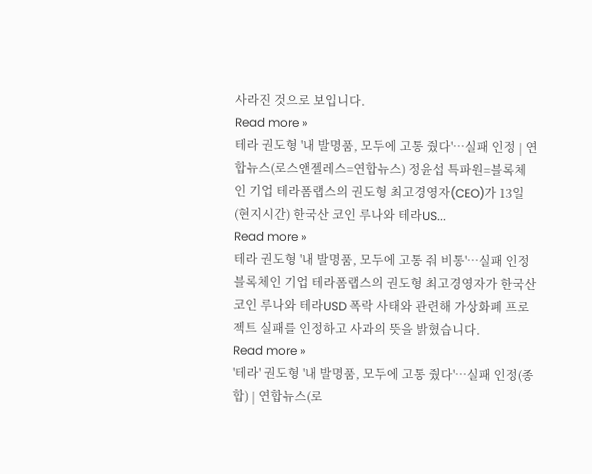사라진 것으로 보입니다.
Read more »
테라 권도형 '내 발명품, 모두에 고통 줬다'…실패 인정 | 연합뉴스(로스앤젤레스=연합뉴스) 정윤섭 특파원=블록체인 기업 테라폼랩스의 권도형 최고경영자(CEO)가 13일(현지시간) 한국산 코인 루나와 테라US...
Read more »
테라 권도형 '내 발명품, 모두에 고통 줘 비통'…실패 인정블록체인 기업 테라폼랩스의 권도형 최고경영자가 한국산 코인 루나와 테라USD 폭락 사태와 관련해 가상화폐 프로젝트 실패를 인정하고 사과의 뜻을 밝혔습니다.
Read more »
'테라' 권도형 '내 발명품, 모두에 고통 줬다'…실패 인정(종합) | 연합뉴스(로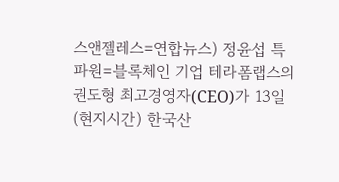스앤젤레스=연합뉴스) 정윤섭 특파원=블록체인 기업 테라폼랩스의 권도형 최고경영자(CEO)가 13일(현지시간) 한국산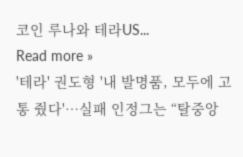코인 루나와 테라US...
Read more »
'테라' 권도형 '내 발명품, 모두에 고통 줬다'…실패 인정그는 “탈중앙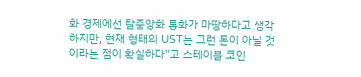화 경제에선 탈중앙화 통화가 마땅하다고 생각하지만, 현재 형태의 UST는 그런 돈이 아닐 것이라는 점이 확실하다”고 스테이블 코인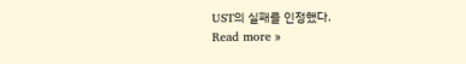UST의 실패를 인정했다.
Read more »